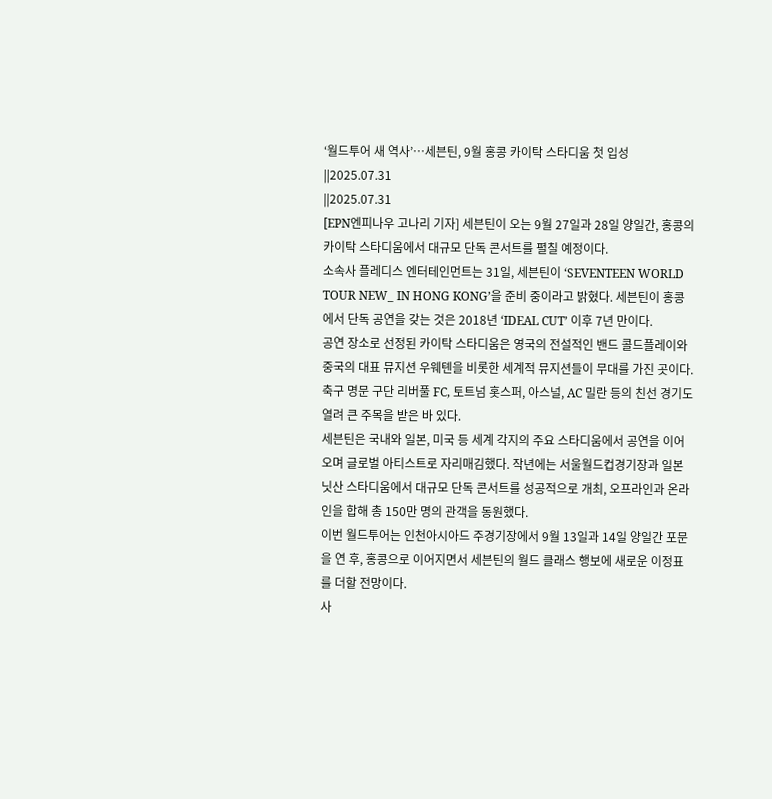‘월드투어 새 역사’…세븐틴, 9월 홍콩 카이탁 스타디움 첫 입성
||2025.07.31
||2025.07.31
[EPN엔피나우 고나리 기자] 세븐틴이 오는 9월 27일과 28일 양일간, 홍콩의 카이탁 스타디움에서 대규모 단독 콘서트를 펼칠 예정이다.
소속사 플레디스 엔터테인먼트는 31일, 세븐틴이 ‘SEVENTEEN WORLD TOUR NEW_ IN HONG KONG’을 준비 중이라고 밝혔다. 세븐틴이 홍콩에서 단독 공연을 갖는 것은 2018년 ‘IDEAL CUT’ 이후 7년 만이다.
공연 장소로 선정된 카이탁 스타디움은 영국의 전설적인 밴드 콜드플레이와 중국의 대표 뮤지션 우웨톈을 비롯한 세계적 뮤지션들이 무대를 가진 곳이다. 축구 명문 구단 리버풀 FC, 토트넘 홋스퍼, 아스널, AC 밀란 등의 친선 경기도 열려 큰 주목을 받은 바 있다.
세븐틴은 국내와 일본, 미국 등 세계 각지의 주요 스타디움에서 공연을 이어오며 글로벌 아티스트로 자리매김했다. 작년에는 서울월드컵경기장과 일본 닛산 스타디움에서 대규모 단독 콘서트를 성공적으로 개최, 오프라인과 온라인을 합해 총 150만 명의 관객을 동원했다.
이번 월드투어는 인천아시아드 주경기장에서 9월 13일과 14일 양일간 포문을 연 후, 홍콩으로 이어지면서 세븐틴의 월드 클래스 행보에 새로운 이정표를 더할 전망이다.
사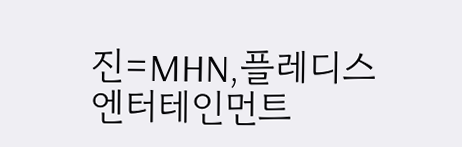진=MHN,플레디스엔터테인먼트